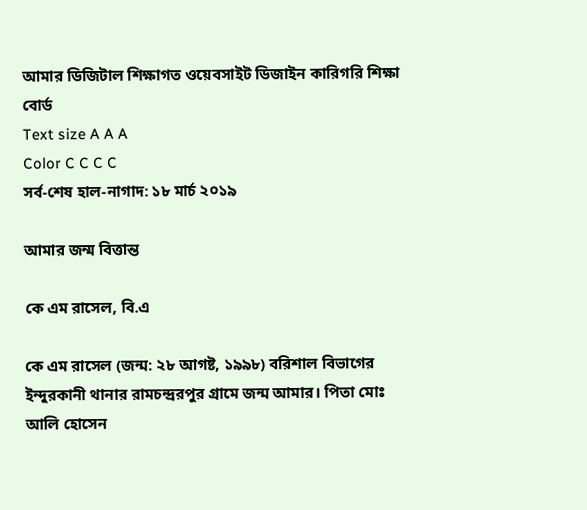আমার ডিজিটাল শিক্ষাগত ওয়েবসাইট ডিজাইন কারিগরি শিক্ষা বোর্ড
Text size A A A
Color C C C C
সর্ব-শেষ হাল-নাগাদ: ১৮ মার্চ ২০১৯

আমার জন্ম বিত্তান্ত

কে এম রাসেল, বি.এ

কে এম রাসেল (জন্ম: ২৮ আগষ্ট, ১৯৯৮) বরিশাল বিভাগের ইন্দুরকানী থানার রামচন্দ্ররপুর গ্রামে জন্ম আমার। পিতা মোঃ আলি হোসেন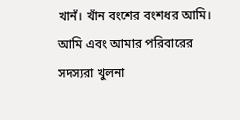খানঁ। খাঁন বংশের বংশধর আমি। আমি এবং আমার পরিবারের সদস্যরা খুলনা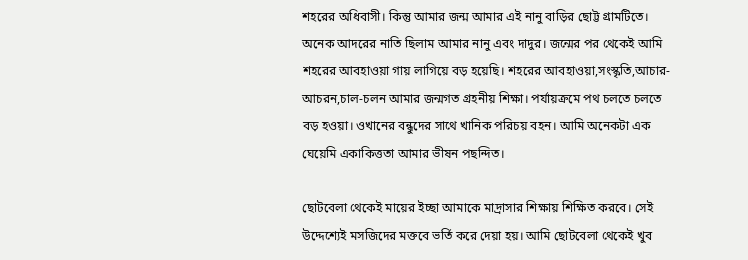শহরের অধিবাসী। কিন্তু আমার জন্ম আমার এই নানু বাড়ির ছোট্ট গ্রামটিতে। অনেক আদরের নাতি ছিলাম আমার নানু এবং দাদুর। জন্মের পর থেকেই আমি শহরের আবহাওয়া গায় লাগিয়ে বড় হয়েছি। শহরের আবহাওয়া,সংস্কৃতি,আচার-আচরন,চাল-চলন আমার জন্মগত গ্রহনীয় শিক্ষা। পর্যায়ক্রমে পথ চলতে চলতে বড় হওয়া। ওখানের বন্ধুদের সাথে খানিক পরিচয় বহন। আমি অনেকটা এক ঘেয়েমি একাকিত্ততা আমার ভীষন পছন্দিত।

ছোটবেলা থেকেই মায়ের ইচ্ছা আমাকে মাদ্রাসার শিক্ষায় শিক্ষিত করবে। সেই উদ্দেশ্যেই মসজিদের মক্তবে ভর্তি করে দেয়া হয়। আমি ছোটবেলা থেকেই খুব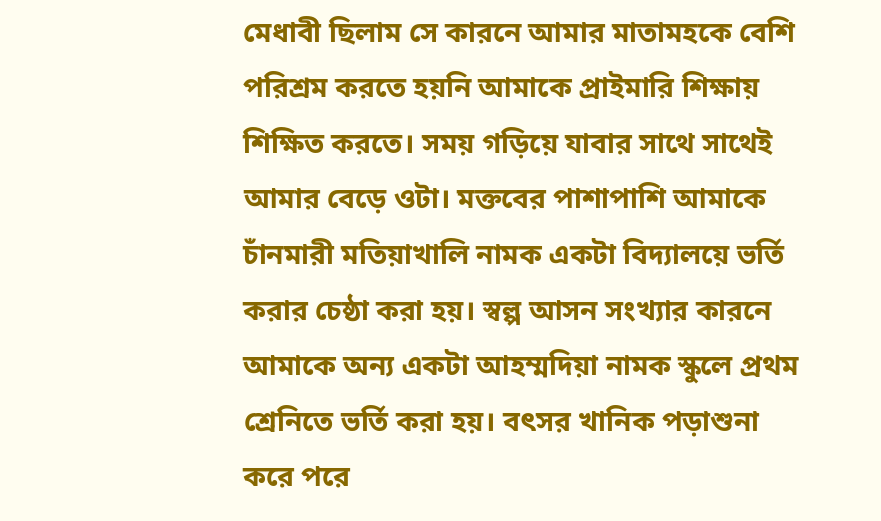মেধাবী ছিলাম সে কারনে আমার মাতামহকে বেশি পরিশ্রম করতে হয়নি আমাকে প্রাইমারি শিক্ষায় শিক্ষিত করতে। সময় গড়িয়ে যাবার সাথে সাথেই আমার বেড়ে ওটা। মক্তবের পাশাপাশি আমাকে চাঁনমারী মতিয়াখালি নামক একটা বিদ্যালয়ে ভর্তি করার চেষ্ঠা করা হয়। স্বল্প আসন সংখ্যার কারনে আমাকে অন্য একটা আহম্মদিয়া নামক স্কুলে প্রথম শ্রেনিতে ভর্তি করা হয়। বৎসর খানিক পড়াশুনা করে পরে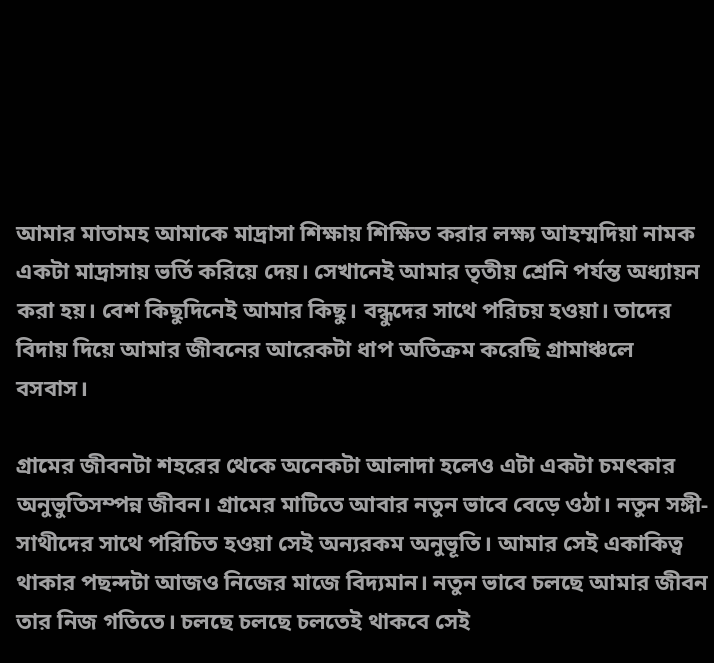আমার মাতামহ আমাকে মাদ্রাসা শিক্ষায় শিক্ষিত করার লক্ষ্য আহম্মদিয়া নামক একটা মাদ্রাসায় ভর্তি করিয়ে দেয়। সেখানেই আমার তৃতীয় শ্রেনি পর্যন্ত অধ্যায়ন করা হয়। বেশ কিছুদিনেই আমার কিছু। বন্ধুদের সাথে পরিচয় হওয়া। তাদের বিদায় দিয়ে আমার জীবনের আরেকটা ধাপ অতিক্রম করেছি গ্রামাঞ্চলে বসবাস।

গ্রামের জীবনটা শহরের থেকে অনেকটা আলাদা হলেও এটা একটা চমৎকার অনুভুতিসম্পন্ন জীবন। গ্রামের মাটিতে আবার নতুন ভাবে বেড়ে ওঠা। নতুন সঙ্গী-সাথীদের সাথে পরিচিত হওয়া সেই অন্যরকম অনুভূতি। আমার সেই একাকিত্ব থাকার পছন্দটা আজও নিজের মাজে বিদ্যমান। নতুন ভাবে চলছে আমার জীবন তার নিজ গতিতে। চলছে চলছে চলতেই থাকবে সেই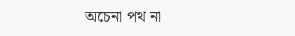অচেনা পথ না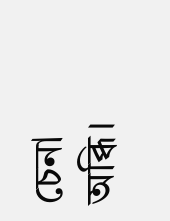চেনা অব্ধি।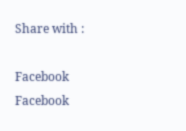Share with :

Facebook Facebook